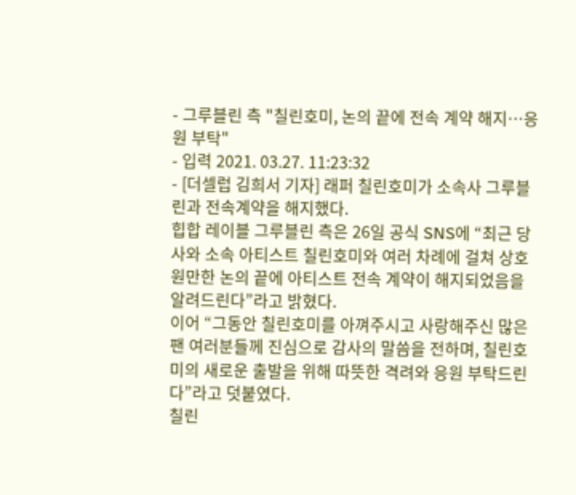- 그루블린 측 "칠린호미, 논의 끝에 전속 계약 해지…응원 부탁"
- 입력 2021. 03.27. 11:23:32
- [더셀럽 김희서 기자] 래퍼 칠린호미가 소속사 그루블린과 전속계약을 해지했다.
힙합 레이블 그루블린 측은 26일 공식 SNS에 “최근 당사와 소속 아티스트 칠린호미와 여러 차례에 걸쳐 상호 원만한 논의 끝에 아티스트 전속 계약이 해지되었음을 알려드린다”라고 밝혔다.
이어 “그동안 칠린호미를 아껴주시고 사랑해주신 많은 팬 여러분들께 진심으로 감사의 말씀을 전하며, 칠린호미의 새로운 출발을 위해 따뜻한 격려와 응원 부탁드린다”라고 덧붙였다.
칠린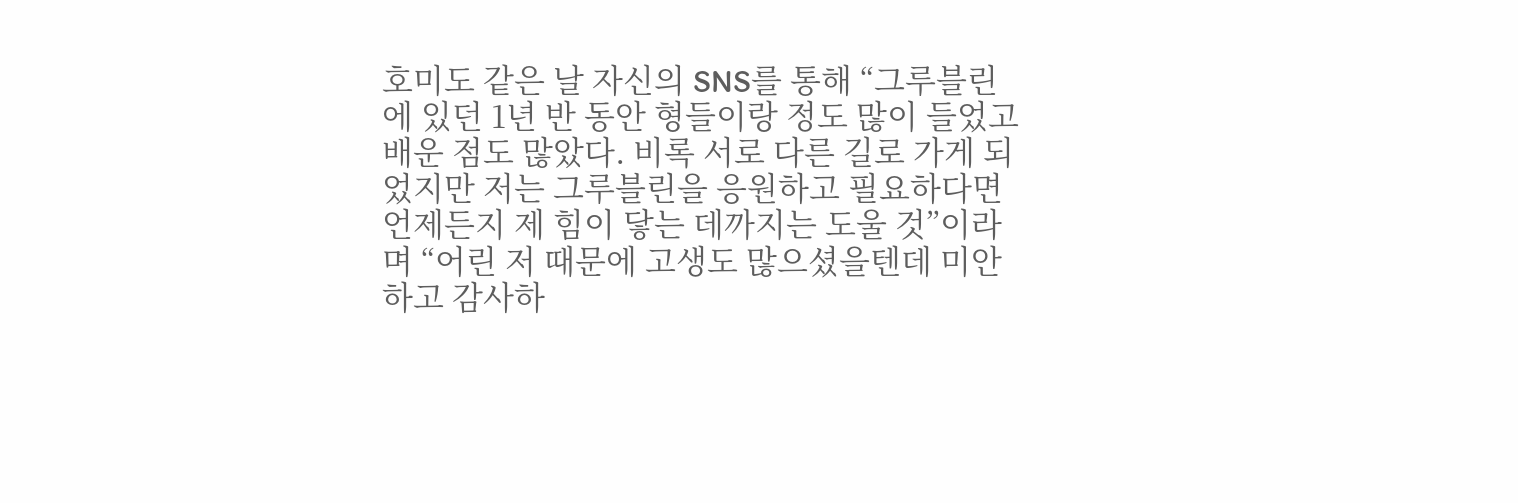호미도 같은 날 자신의 SNS를 통해 “그루블린에 있던 1년 반 동안 형들이랑 정도 많이 들었고 배운 점도 많았다. 비록 서로 다른 길로 가게 되었지만 저는 그루블린을 응원하고 필요하다면 언제든지 제 힘이 닿는 데까지는 도울 것”이라며 “어린 저 때문에 고생도 많으셨을텐데 미안하고 감사하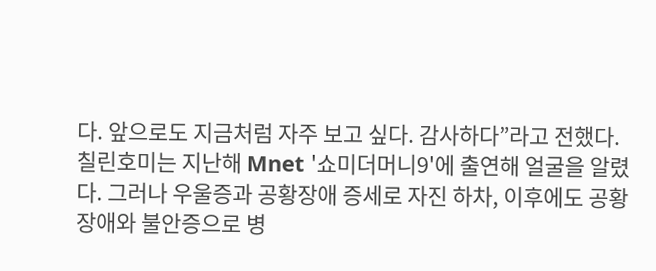다. 앞으로도 지금처럼 자주 보고 싶다. 감사하다”라고 전했다.
칠린호미는 지난해 Mnet '쇼미더머니9'에 출연해 얼굴을 알렸다. 그러나 우울증과 공황장애 증세로 자진 하차, 이후에도 공황장애와 불안증으로 병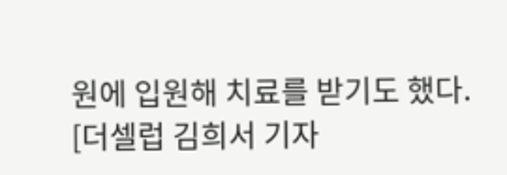원에 입원해 치료를 받기도 했다.
[더셀럽 김희서 기자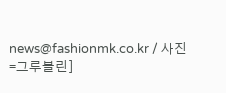news@fashionmk.co.kr / 사진=그루블린]